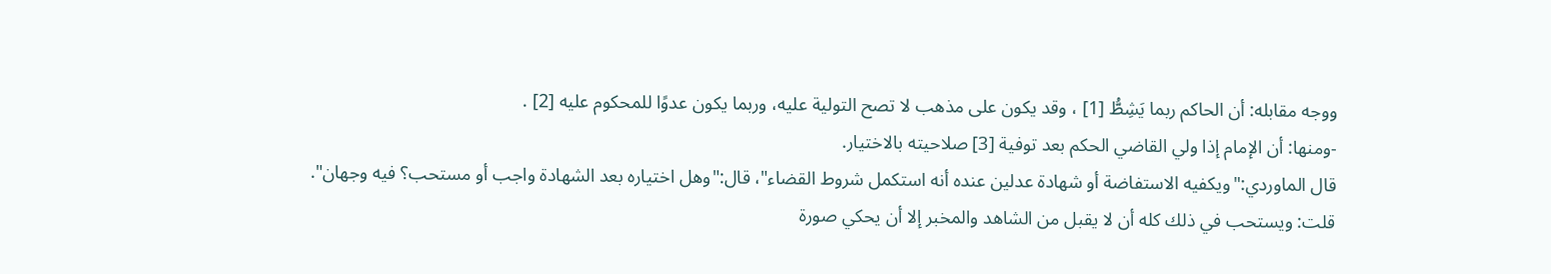ووجه مقابله: أن الحاكم ربما يَشِطُّ [1] ، وقد يكون على مذهب لا تصح التولية عليه، وربما يكون عدوًا للمحكوم عليه [2] .
-ومنها: أن الإمام إذا ولي القاضي الحكم بعد توفية [3] صلاحيته بالاختيار.
قال الماوردي:"ويكفيه الاستفاضة أو شهادة عدلين عنده أنه استكمل شروط القضاء"، قال:"وهل اختياره بعد الشهادة واجب أو مستحب؟ فيه وجهان".
قلت: ويستحب في ذلك كله أن لا يقبل من الشاهد والمخبر إلا أن يحكي صورة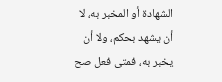الشهادة أو المخبر به، لا أن يشهد بحكم، ولا أن يخبر به، فمتى فعل صح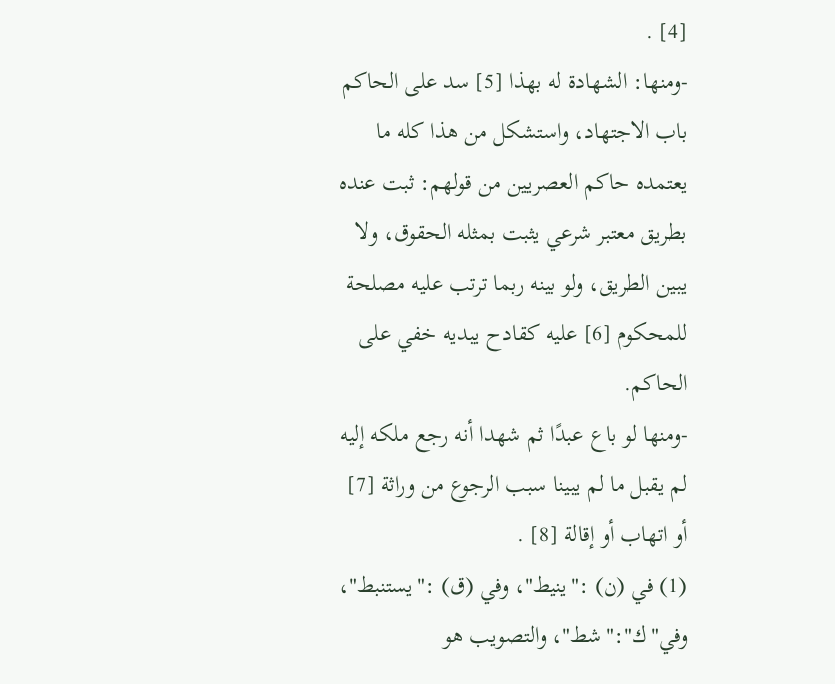[4] .
-ومنها: الشهادة له بهذا [5] سد على الحاكم باب الاجتهاد، واستشكل من هذا كله ما يعتمده حاكم العصريين من قولهم: ثبت عنده بطريق معتبر شرعي يثبت بمثله الحقوق، ولا يبين الطريق، ولو بينه ربما ترتب عليه مصلحة للمحكوم [6] عليه كقادح يبديه خفي على الحاكم.
-ومنها لو باع عبدًا ثم شهدا أنه رجع ملكه إليه لم يقبل ما لم يبينا سبب الرجوع من وراثة [7] أو اتهاب أو إقالة [8] .
(1) في (ن) :"ينيط"، وفي (ق) :"يستنبط"، وفي"ك":"شط"، والتصويب هو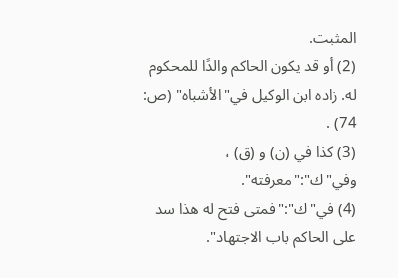المثبت.
(2) أو قد يكون الحاكم والدًا للمحكوم له. زاده ابن الوكيل في"الأشباه" (ص: 74) .
(3) كذا في (ن) و (ق) ، وفي"ك":"معرفته".
(4) في"ك":"فمتى فتح له هذا سد على الحاكم باب الاجتهاد".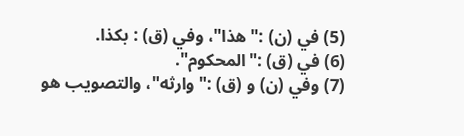(5) في (ن) :"هذا"، وفي (ق) : بكذا.
(6) في (ق) :"المحكوم".
(7) وفي (ن) و (ق) :"وارثه"، والتصويب هو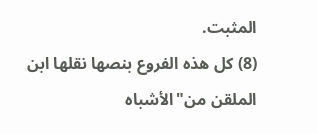المثبت.
(8) كل هذه الفروع بنصها نقلها ابن الملقن من"الأشباه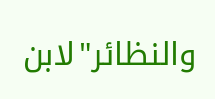والنظائر"لابن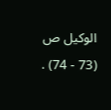الوكيل ص (73 - 74) .